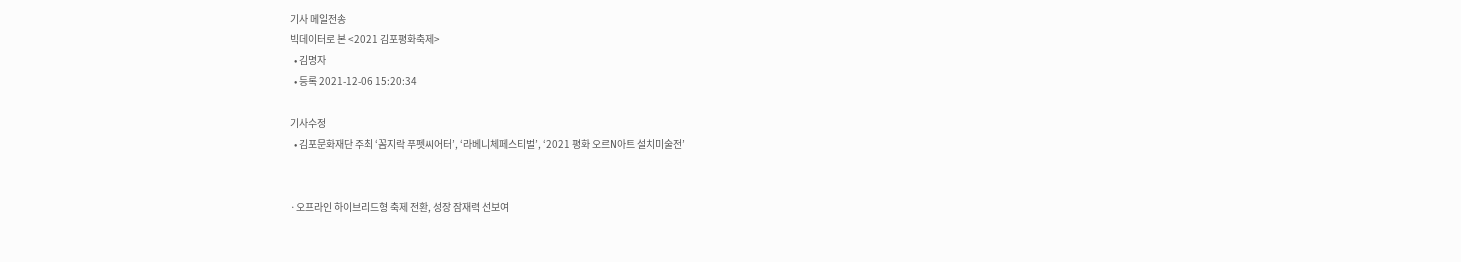기사 메일전송
빅데이터로 본 <2021 김포평화축제>
  • 김명자
  • 등록 2021-12-06 15:20:34

기사수정
  • 김포문화재단 주최 ‘꼼지락 푸펫씨어터’, ‘라베니체페스티벌’, ‘2021 평화 오르N아트 설치미술전’


·오프라인 하이브리드형 축제 전환, 성장 잠재력 선보여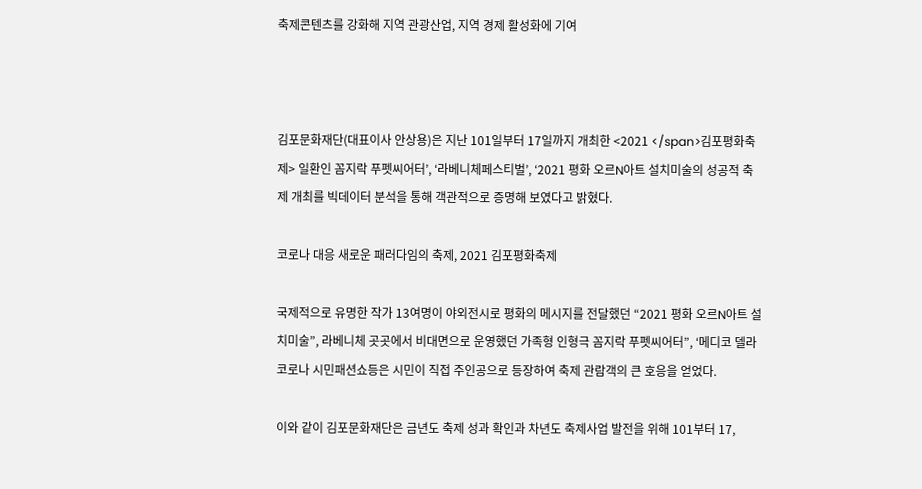축제콘텐츠를 강화해 지역 관광산업, 지역 경제 활성화에 기여



김포문화재단(대표이사 안상용)은 지난 101일부터 17일까지 개최한 <2021 </span>김포평화축제> 일환인 꼼지락 푸펫씨어터’, ‘라베니체페스티벌’, ‘2021 평화 오르N아트 설치미술의 성공적 축제 개최를 빅데이터 분석을 통해 객관적으로 증명해 보였다고 밝혔다.

코로나 대응 새로운 패러다임의 축제, 2021 김포평화축제

국제적으로 유명한 작가 13여명이 야외전시로 평화의 메시지를 전달했던 “2021 평화 오르N아트 설치미술”, 라베니체 곳곳에서 비대면으로 운영했던 가족형 인형극 꼼지락 푸펫씨어터”, ‘메디코 델라 코로나 시민패션쇼등은 시민이 직접 주인공으로 등장하여 축제 관람객의 큰 호응을 얻었다.

이와 같이 김포문화재단은 금년도 축제 성과 확인과 차년도 축제사업 발전을 위해 101부터 17,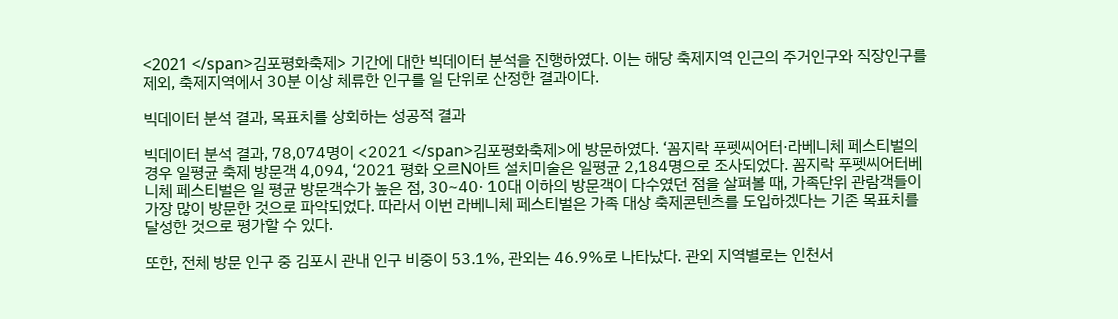<2021 </span>김포평화축제> 기간에 대한 빅데이터 분석을 진행하였다. 이는 해당 축제지역 인근의 주거인구와 직장인구를 제외, 축제지역에서 30분 이상 체류한 인구를 일 단위로 산정한 결과이다.

빅데이터 분석 결과, 목표치를 상회하는 성공적 결과

빅데이터 분석 결과, 78,074명이 <2021 </span>김포평화축제>에 방문하였다. ‘꼼지락 푸펫씨어터·라베니체 페스티벌의 경우 일평균 축제 방문객 4,094, ‘2021 평화 오르N아트 설치미술은 일평균 2,184명으로 조사되었다. 꼼지락 푸펫씨어터베니체 페스티벌은 일 평균 방문객수가 높은 점, 30~40· 10대 이하의 방문객이 다수였던 점을 살펴볼 때, 가족단위 관람객들이 가장 많이 방문한 것으로 파악되었다. 따라서 이번 라베니체 페스티벌은 가족 대상 축제콘텐츠를 도입하겠다는 기존 목표치를 달성한 것으로 평가할 수 있다.

또한, 전체 방문 인구 중 김포시 관내 인구 비중이 53.1%, 관외는 46.9%로 나타났다. 관외 지역별로는 인천서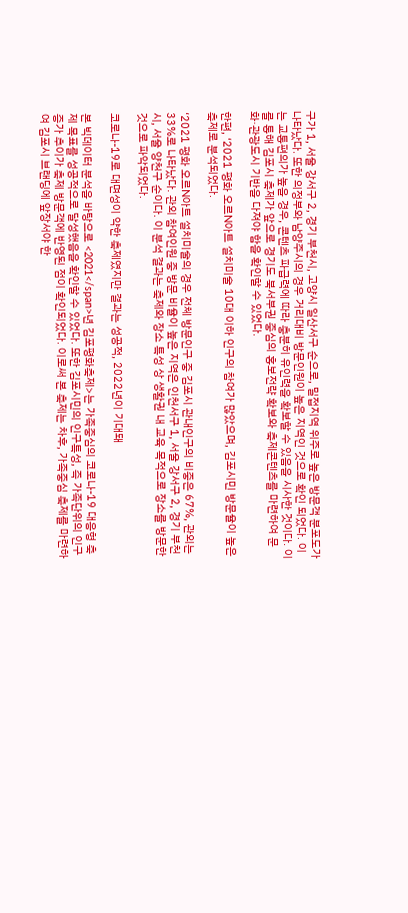구가 1, 서울 강서구 2, 경기 부천시, 고양시 일산서구 순으로, 밀접지역 위주로 높은 방문객 분포도가 나타났다. 또한 의정부와 남양주시의 경우 거리대비 방문인원이 높은 지역인 것으로 확인 되었다. 이는 교통편의가 높을 경우, 콘텐츠 파급력에 따라 충분히 유인력을 확보할 수 있음을 시사한 것이다. 이를 통해 김포시 축제가 앞으로 경기도 북서부권 중심의 홍보전략 확보와 축제콘텐츠를 마련하여 문화·관광도시 기반을 다져야 함을 확인할 수 있었다.

한편, ‘2021 평화 오르N아트 설치미술 10대 이하 인구의 참여가 많았으며, 김포시민 방문율이 높은 축제로 분석되었다.

‘2021 평화 오르N아트 설치미술의 경우 전체 방문인구 중 김포시 관내인구의 비중은 67%, 관외는 33%로 나타났다. 관외 참여인원 중 방문 비율이 높은 지역은 인천서구 1, 서울 강서구 2, 경기 부천시, 서울 양천구 순이다. 이 분석 결과는 축제와 장소 특성 상 생활권 내 교육 목적으로 장소를 방문한 것으로 파악되었다.

코로나-19로 대면성이 약한 축제였지만 결과는 성공적, 2022년이 기대돼

본 빅데이터 분석을 바탕으로 <2021</span>년 김포평화축제>는 가족중심의 코로나-19 대응형 축제 목표를 성공적으로 달성했음을 확인할 수 있었다. 또한 김포시민의 인구특성, 즉 가족단위의 인구 증가 추이가 축제 방문객에 반영된 점이 확인되었다. 이로써 본 축제는 차후, 가족중심 축제를 마련하여 김포시 브랜딩에 앞장서야 한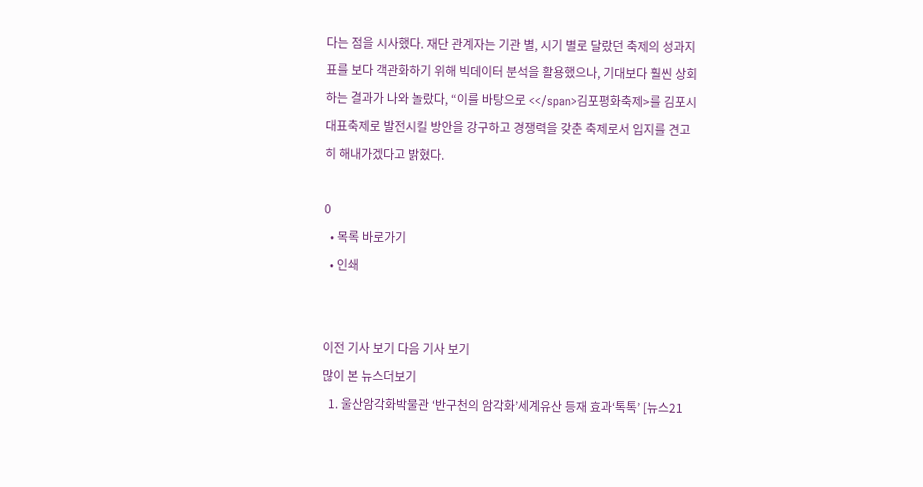다는 점을 시사했다. 재단 관계자는 기관 별, 시기 별로 달랐던 축제의 성과지표를 보다 객관화하기 위해 빅데이터 분석을 활용했으나, 기대보다 훨씬 상회하는 결과가 나와 놀랐다, “이를 바탕으로 <</span>김포평화축제>를 김포시 대표축제로 발전시킬 방안을 강구하고 경쟁력을 갖춘 축제로서 입지를 견고히 해내가겠다고 밝혔다.

0
  • 목록 바로가기
  • 인쇄


이전 기사 보기 다음 기사 보기
많이 본 뉴스더보기
  1. 울산암각화박물관 ‘반구천의 암각화’세계유산 등재 효과‘톡톡’ [뉴스21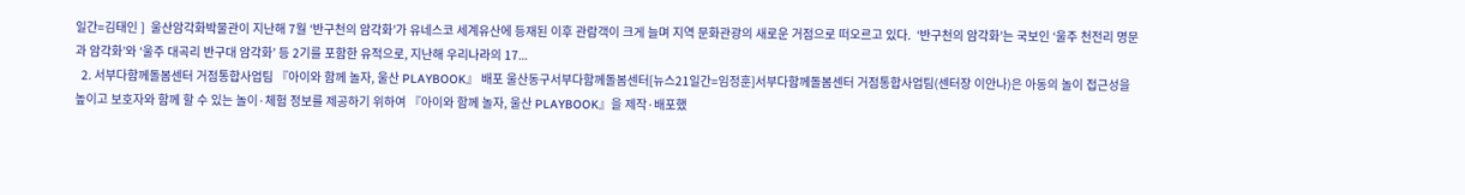일간=김태인 ]  울산암각화박물관이 지난해 7월 ‘반구천의 암각화’가 유네스코 세계유산에 등재된 이후 관람객이 크게 늘며 지역 문화관광의 새로운 거점으로 떠오르고 있다.  ‘반구천의 암각화’는 국보인 ‘울주 천전리 명문과 암각화’와 ‘울주 대곡리 반구대 암각화’ 등 2기를 포함한 유적으로, 지난해 우리나라의 17...
  2. 서부다함께돌봄센터 거점통합사업팀 『아이와 함께 놀자, 울산 PLAYBOOK』 배포 울산동구서부다함께돌봄센터[뉴스21일간=임정훈]서부다함께돌봄센터 거점통합사업팀(센터장 이안나)은 아동의 놀이 접근성을 높이고 보호자와 함께 할 수 있는 놀이·체험 정보를 제공하기 위하여 『아이와 함께 놀자, 울산 PLAYBOOK』을 제작·배포했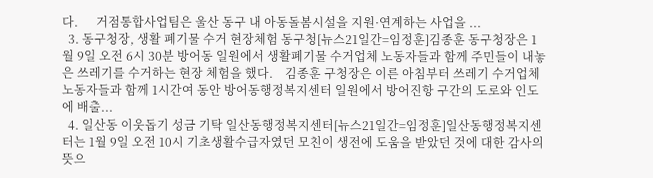다.      거점통합사업팀은 울산 동구 내 아동돌봄시설을 지원·연계하는 사업을 ...
  3. 동구청장, 생활 폐기물 수거 현장체험 동구청[뉴스21일간=임정훈]김종훈 동구청장은 1월 9일 오전 6시 30분 방어동 일원에서 생활폐기물 수거업체 노동자들과 함께 주민들이 내놓은 쓰레기를 수거하는 현장 체험을 했다.    김종훈 구청장은 이른 아침부터 쓰레기 수거업체 노동자들과 함께 1시간여 동안 방어동행정복지센터 일원에서 방어진항 구간의 도로와 인도에 배출...
  4. 일산동 이웃돕기 성금 기탁 일산동행정복지센터[뉴스21일간=임정훈]일산동행정복지센터는 1월 9일 오전 10시 기초생활수급자였던 모친이 생전에 도움을 받았던 것에 대한 감사의 뜻으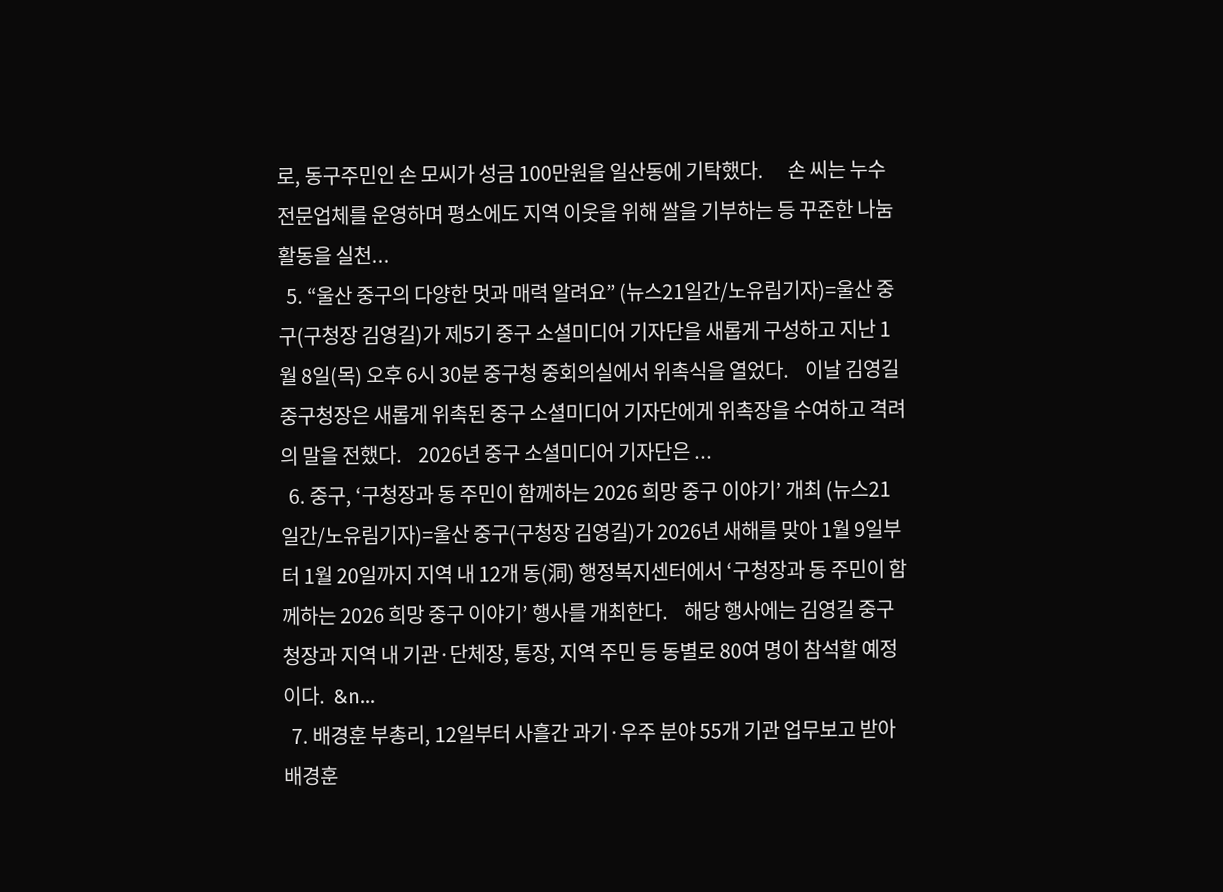로, 동구주민인 손 모씨가 성금 100만원을 일산동에 기탁했다.      손 씨는 누수 전문업체를 운영하며 평소에도 지역 이웃을 위해 쌀을 기부하는 등 꾸준한 나눔 활동을 실천...
  5. “울산 중구의 다양한 멋과 매력 알려요” (뉴스21일간/노유림기자)=울산 중구(구청장 김영길)가 제5기 중구 소셜미디어 기자단을 새롭게 구성하고 지난 1월 8일(목) 오후 6시 30분 중구청 중회의실에서 위촉식을 열었다.    이날 김영길 중구청장은 새롭게 위촉된 중구 소셜미디어 기자단에게 위촉장을 수여하고 격려의 말을 전했다.    2026년 중구 소셜미디어 기자단은 ...
  6. 중구, ‘구청장과 동 주민이 함께하는 2026 희망 중구 이야기’ 개최 (뉴스21일간/노유림기자)=울산 중구(구청장 김영길)가 2026년 새해를 맞아 1월 9일부터 1월 20일까지 지역 내 12개 동(洞) 행정복지센터에서 ‘구청장과 동 주민이 함께하는 2026 희망 중구 이야기’ 행사를 개최한다.    해당 행사에는 김영길 중구청장과 지역 내 기관·단체장, 통장, 지역 주민 등 동별로 80여 명이 참석할 예정이다.  &n...
  7. 배경훈 부총리, 12일부터 사흘간 과기·우주 분야 55개 기관 업무보고 받아 배경훈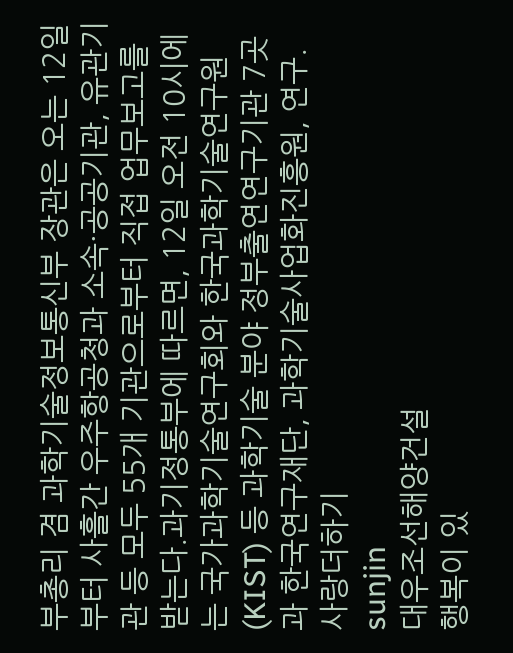부총리 겸 과학기술정보통신부 장관은 오는 12일부터 사흘간 우주항공청과 소속·공공기관, 유관기관 등 모두 55개 기관으로부터 직접 업무보고를 받는다.과기정통부에 따르면, 12일 오전 10시에는 국가과학기술연구회와 한국과학기술연구원(KIST) 등 과학기술 분야 정부출연연구기관 7곳과 한국연구재단, 과학기술사업화진흥원, 연구.
사랑더하기
sunjin
대우조선해양건설
행복이 있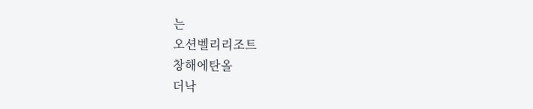는
오션벨리리조트
창해에탄올
더낙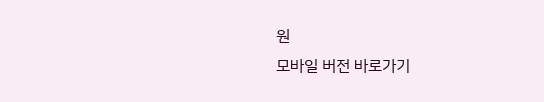원
모바일 버전 바로가기